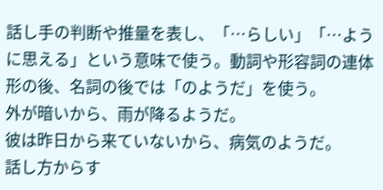話し手の判断や推量を表し、「…らしい」「…ように思える」という意味で使う。動詞や形容詞の連体形の後、名詞の後では「のようだ」を使う。
外が暗いから、雨が降るようだ。
彼は昨日から来ていないから、病気のようだ。
話し方からす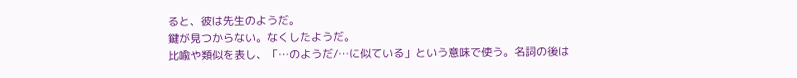ると、彼は先生のようだ。
鍵が見つからない。なくしたようだ。
比喩や類似を表し、「…のようだ/…に似ている」という意味で使う。名詞の後は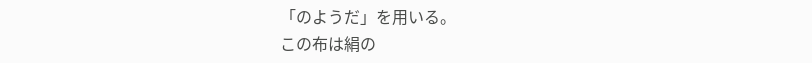「のようだ」を用いる。
この布は絹の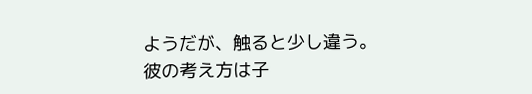ようだが、触ると少し違う。
彼の考え方は子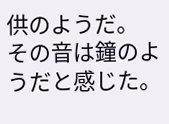供のようだ。
その音は鐘のようだと感じた。